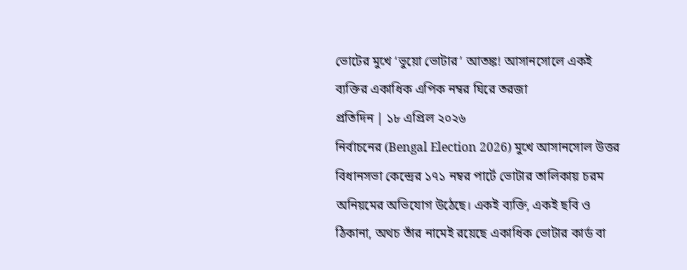ভোটের মুখে ‘ভুয়ো ভোটার’ আতঙ্ক! আসানসোলে একই ব্যক্তির একাধিক এপিক নম্বর ঘিরে তরজা
প্রতিদিন | ১৮ এপ্রিল ২০২৬
নির্বাচনের (Bengal Election 2026) মুখে আসানসোল উত্তর বিধানসভা কেন্দ্রের ১৭১ নম্বর পার্টে ভোটার তালিকায় চরম অনিয়মের অভিযোগ উঠেছে। একই ব্যক্তি, একই ছবি ও ঠিকানা, অথচ তাঁর নামেই রয়েছে একাধিক ভোটার কার্ড বা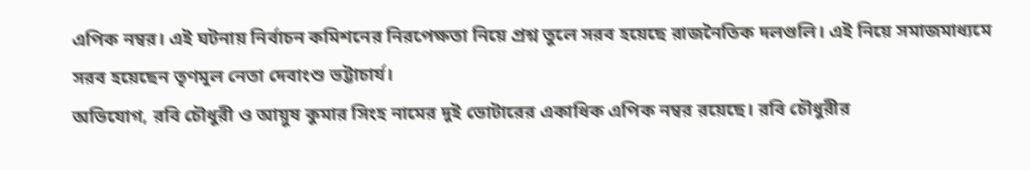এপিক নম্বর। এই ঘটনায় নির্বাচন কমিশনের নিরপেক্ষতা নিয়ে প্রশ্ন তুলে সরব হয়েছে রাজনৈতিক দলগুলি। এই নিয়ে সমাজমাধ্যমে সরব হয়েছেন তৃণমূল নেতা দেবাংশু ভট্টাচার্য।
অভিযোগ, রবি চৌধুরী ও আয়ুষ কুমার সিংহ নামের দুই ভোটারের একাধিক এপিক নম্বর রয়েছে। রবি চৌধুরীর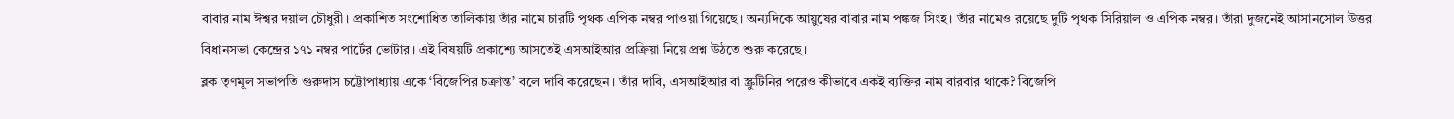বাবার নাম ঈশ্বর দয়াল চৌধুরী। প্রকাশিত সংশোধিত তালিকায় তাঁর নামে চারটি পৃথক এপিক নম্বর পাওয়া গিয়েছে। অন্যদিকে আয়ুষের বাবার নাম পঙ্কজ সিংহ। তাঁর নামেও রয়েছে দুটি পৃথক সিরিয়াল ও এপিক নম্বর। তাঁরা দুজনেই আসানসোল উত্তর বিধানসভা কেন্দ্রের ১৭১ নম্বর পার্টের ভোটার। এই বিষয়টি প্রকাশ্যে আসতেই এসআইআর প্রক্রিয়া নিয়ে প্রশ্ন উঠতে শুরু করেছে।
ব্লক তৃণমূল সভাপতি গুরুদাস চট্টোপাধ্যায় একে ‘বিজেপির চক্রান্ত’ বলে দাবি করেছেন। তাঁর দাবি, এসআইআর বা স্ক্রুটিনির পরেও কীভাবে একই ব্যক্তির নাম বারবার থাকে? বিজেপি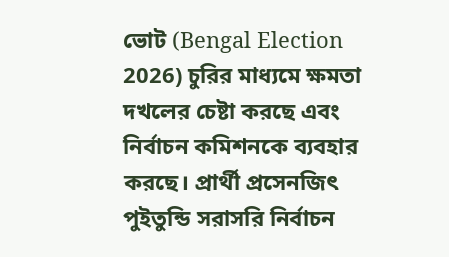ভোট (Bengal Election 2026) চুরির মাধ্যমে ক্ষমতা দখলের চেষ্টা করছে এবং নির্বাচন কমিশনকে ব্যবহার করছে। প্রার্থী প্রসেনজিৎ পুইতুন্ডি সরাসরি নির্বাচন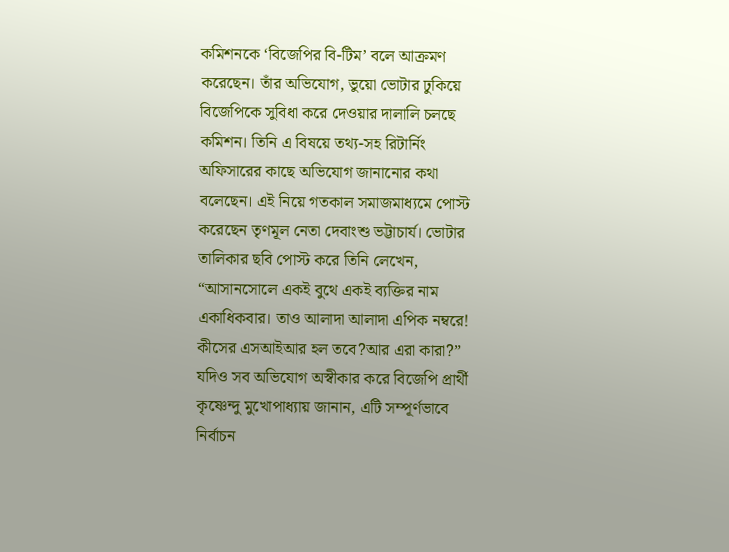কমিশনকে ‘বিজেপির বি-টিম’ বলে আক্রমণ করেছেন। তাঁর অভিযোগ, ভুয়ো ভোটার ঢুকিয়ে বিজেপিকে সুবিধা করে দেওয়ার দালালি চলছে কমিশন। তিনি এ বিষয়ে তথ্য-সহ রিটার্নিং অফিসারের কাছে অভিযোগ জানানোর কথা বলেছেন। এই নিয়ে গতকাল সমাজমাধ্যমে পোস্ট করেছেন তৃণমূল নেতা দেবাংশু ভট্টাচার্য। ভোটার তালিকার ছবি পোস্ট করে তিনি লেখেন, “আসানসোলে একই বুথে একই ব্যক্তির নাম একাধিকবার। তাও আলাদা আলাদা এপিক নম্বরে! কীসের এসআইআর হল তবে?আর এরা কারা?”
যদিও সব অভিযোগ অস্বীকার করে বিজেপি প্রার্থী কৃষ্ণেন্দু মুখোপাধ্যায় জানান, এটি সম্পূর্ণভাবে নির্বাচন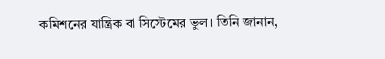কমিশনের যান্ত্রিক বা সিস্টেমের ভুল। তিনি জানান,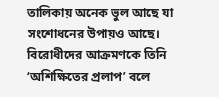তালিকায় অনেক ভুল আছে যা সংশোধনের উপায়ও আছে। বিরোধীদের আক্রমণকে তিনি ‘অশিক্ষিতের প্রলাপ’ বলে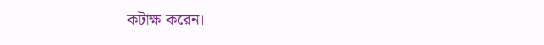কটাক্ষ করেন।